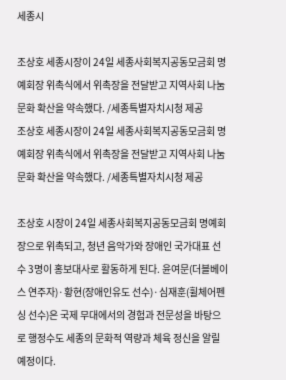세종시

조상호 세종시장이 24일 세종사회복지공동모금회 명예회장 위촉식에서 위촉장을 전달받고 지역사회 나눔문화 확산을 약속했다. /세종특별자치시청 제공
조상호 세종시장이 24일 세종사회복지공동모금회 명예회장 위촉식에서 위촉장을 전달받고 지역사회 나눔문화 확산을 약속했다. /세종특별자치시청 제공

조상호 시장이 24일 세종사회복지공동모금회 명예회장으로 위촉되고, 청년 음악가와 장애인 국가대표 선수 3명이 홍보대사로 활동하게 된다. 윤여문(더블베이스 연주자)·황현(장애인유도 선수)·심재훈(휠체어펜싱 선수)은 국제 무대에서의 경험과 전문성을 바탕으로 행정수도 세종의 문화적 역량과 체육 정신을 알릴 예정이다.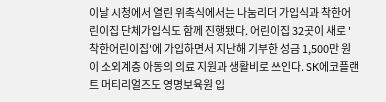이날 시청에서 열린 위촉식에서는 나눔리더 가입식과 착한어린이집 단체가입식도 함께 진행됐다. 어린이집 32곳이 새로 '착한어린이집'에 가입하면서 지난해 기부한 성금 1,500만 원이 소외계층 아동의 의료 지원과 생활비로 쓰인다. SK에코플랜트 머티리얼즈도 영명보육원 입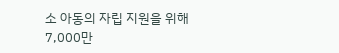소 아동의 자립 지원을 위해 7,000만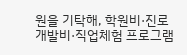원을 기탁해, 학원비·진로개발비·직업체험 프로그램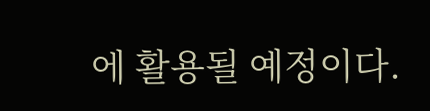에 활용될 예정이다.